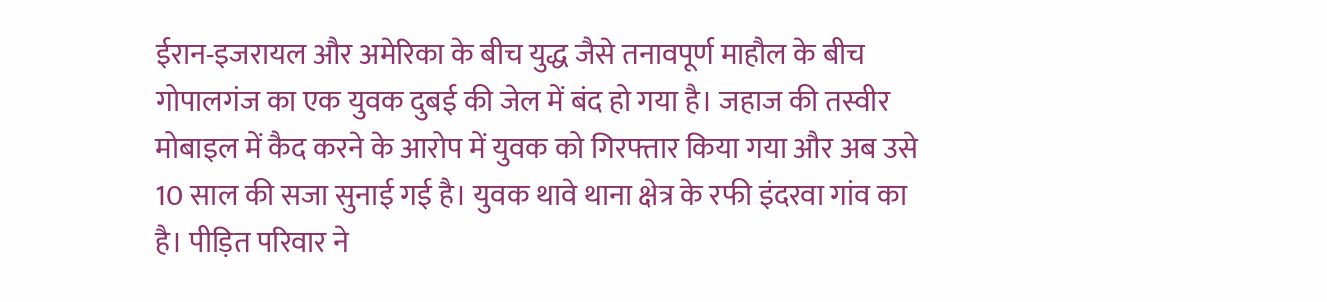ईरान-इजरायल और अमेरिका के बीच युद्ध जैसे तनावपूर्ण माहौल के बीच गोपालगंज का एक युवक दुबई की जेल में बंद हो गया है। जहाज की तस्वीर मोबाइल में कैद करने के आरोप में युवक को गिरफ्तार किया गया और अब उसे 10 साल की सजा सुनाई गई है। युवक थावे थाना क्षेत्र के रफी इंदरवा गांव का है। पीड़ित परिवार ने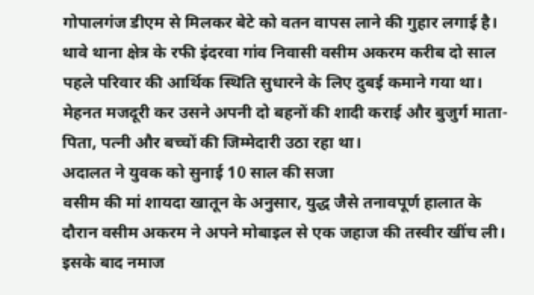गोपालगंज डीएम से मिलकर बेटे को वतन वापस लाने की गुहार लगाई है।
थावे थाना क्षेत्र के रफी इंदरवा गांव निवासी वसीम अकरम करीब दो साल पहले परिवार की आर्थिक स्थिति सुधारने के लिए दुबई कमाने गया था। मेहनत मजदूरी कर उसने अपनी दो बहनों की शादी कराई और बुजुर्ग माता-पिता, पत्नी और बच्चों की जिम्मेदारी उठा रहा था।
अदालत ने युवक को सुनाई 10 साल की सजा
वसीम की मां शायदा खातून के अनुसार, युद्ध जैसे तनावपूर्ण हालात के दौरान वसीम अकरम ने अपने मोबाइल से एक जहाज की तस्वीर खींच ली। इसके बाद नमाज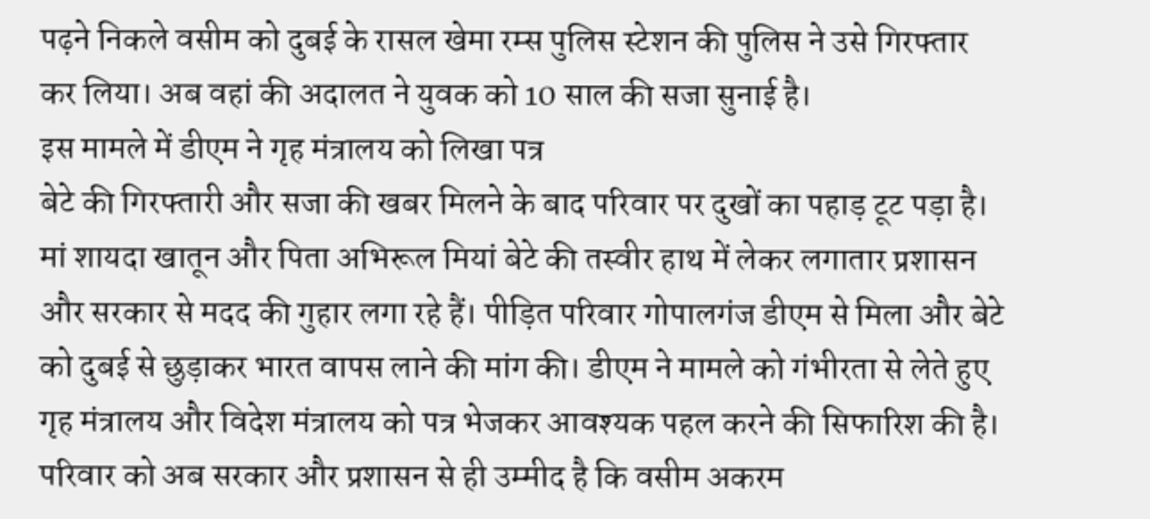पढ़ने निकले वसीम को दुबई के रासल खेमा रम्स पुलिस स्टेशन की पुलिस ने उसे गिरफ्तार कर लिया। अब वहां की अदालत ने युवक को 10 साल की सजा सुनाई है।
इस मामले में डीएम ने गृह मंत्रालय को लिखा पत्र
बेटे की गिरफ्तारी और सजा की खबर मिलने के बाद परिवार पर दुखों का पहाड़ टूट पड़ा है। मां शायदा खातून और पिता अभिरूल मियां बेटे की तस्वीर हाथ में लेकर लगातार प्रशासन और सरकार से मदद की गुहार लगा रहे हैं। पीड़ित परिवार गोपालगंज डीएम से मिला और बेटे को दुबई से छुड़ाकर भारत वापस लाने की मांग की। डीएम ने मामले को गंभीरता से लेते हुए गृह मंत्रालय और विदेश मंत्रालय को पत्र भेजकर आवश्यक पहल करने की सिफारिश की है। परिवार को अब सरकार और प्रशासन से ही उम्मीद है कि वसीम अकरम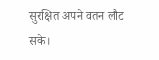सुरक्षित अपने वतन लौट सके।